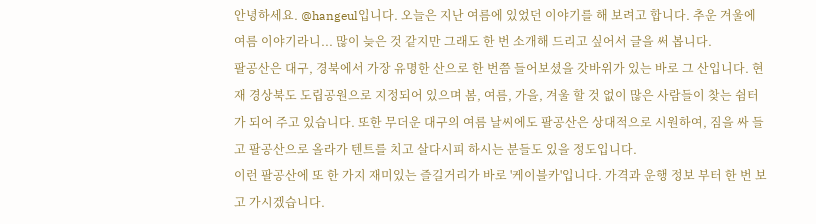안녕하세요. @hangeul입니다. 오늘은 지난 여름에 있었던 이야기를 해 보려고 합니다. 추운 겨울에 여름 이야기라니... 많이 늦은 것 같지만 그래도 한 번 소개해 드리고 싶어서 글을 써 봅니다.
팔공산은 대구, 경북에서 가장 유명한 산으로 한 번쯤 들어보셨을 갓바위가 있는 바로 그 산입니다. 현재 경상북도 도립공원으로 지정되어 있으며 봄, 여름, 가을, 겨울 할 것 없이 많은 사람들이 찾는 쉼터가 되어 주고 있습니다. 또한 무더운 대구의 여름 날씨에도 팔공산은 상대적으로 시원하여, 짐을 싸 들고 팔공산으로 올라가 텐트를 치고 살다시피 하시는 분들도 있을 정도입니다.
이런 팔공산에 또 한 가지 재미있는 즐길거리가 바로 '케이블카'입니다. 가격과 운행 정보 부터 한 번 보고 가시겠습니다.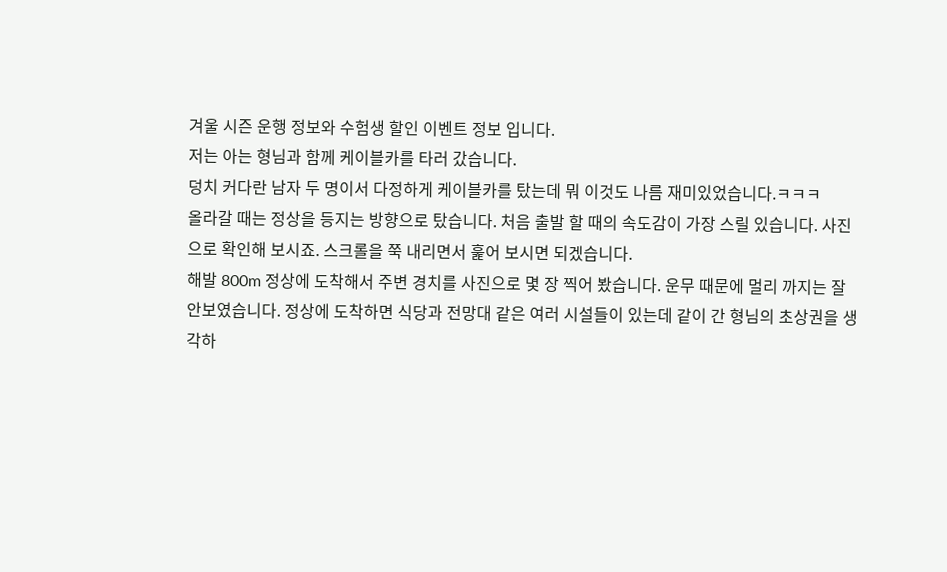겨울 시즌 운행 정보와 수험생 할인 이벤트 정보 입니다.
저는 아는 형님과 함께 케이블카를 타러 갔습니다.
덩치 커다란 남자 두 명이서 다정하게 케이블카를 탔는데 뭐 이것도 나름 재미있었습니다.ㅋㅋㅋ
올라갈 때는 정상을 등지는 방향으로 탔습니다. 처음 출발 할 때의 속도감이 가장 스릴 있습니다. 사진으로 확인해 보시죠. 스크롤을 쭉 내리면서 훑어 보시면 되겠습니다.
해발 800m 정상에 도착해서 주변 경치를 사진으로 몇 장 찍어 봤습니다. 운무 때문에 멀리 까지는 잘 안보였습니다. 정상에 도착하면 식당과 전망대 같은 여러 시설들이 있는데 같이 간 형님의 초상권을 생각하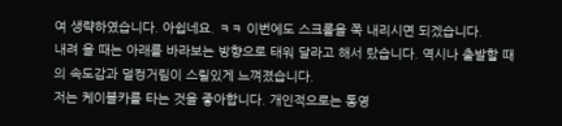여 생략하였습니다. 아쉽네요. ㅋㅋ 이번에도 스크롤을 쭉 내리시면 되겠습니다.
내려 올 때는 아래를 바라보는 방향으로 태워 달라고 해서 탔습니다. 역시나 출발할 때의 속도감과 덜컹거림이 스릴있게 느껴졌습니다.
저는 케이블카를 타는 것을 좋아합니다. 개인적으로는 통영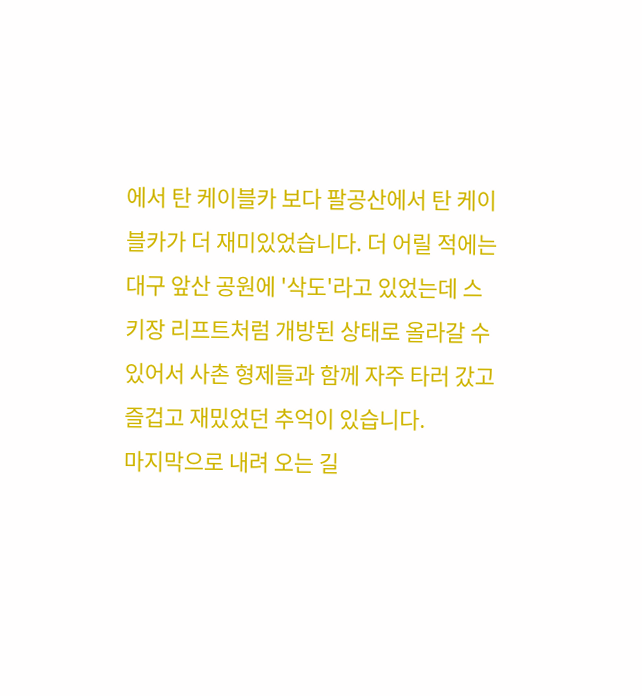에서 탄 케이블카 보다 팔공산에서 탄 케이블카가 더 재미있었습니다. 더 어릴 적에는 대구 앞산 공원에 '삭도'라고 있었는데 스키장 리프트처럼 개방된 상태로 올라갈 수 있어서 사촌 형제들과 함께 자주 타러 갔고 즐겁고 재밌었던 추억이 있습니다.
마지막으로 내려 오는 길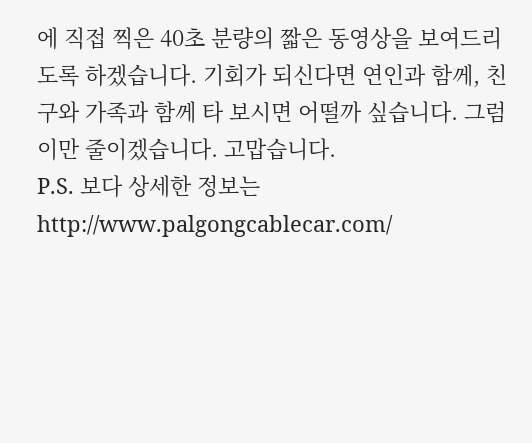에 직접 찍은 40초 분량의 짧은 동영상을 보여드리도록 하겠습니다. 기회가 되신다면 연인과 함께, 친구와 가족과 함께 타 보시면 어떨까 싶습니다. 그럼 이만 줄이겠습니다. 고맙습니다.
P.S. 보다 상세한 정보는 http://www.palgongcablecar.com/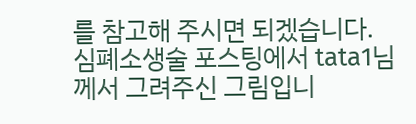를 참고해 주시면 되겠습니다.
심폐소생술 포스팅에서 tata1님께서 그려주신 그림입니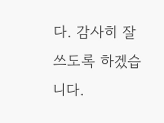다. 감사히 잘 쓰도록 하겠습니다.